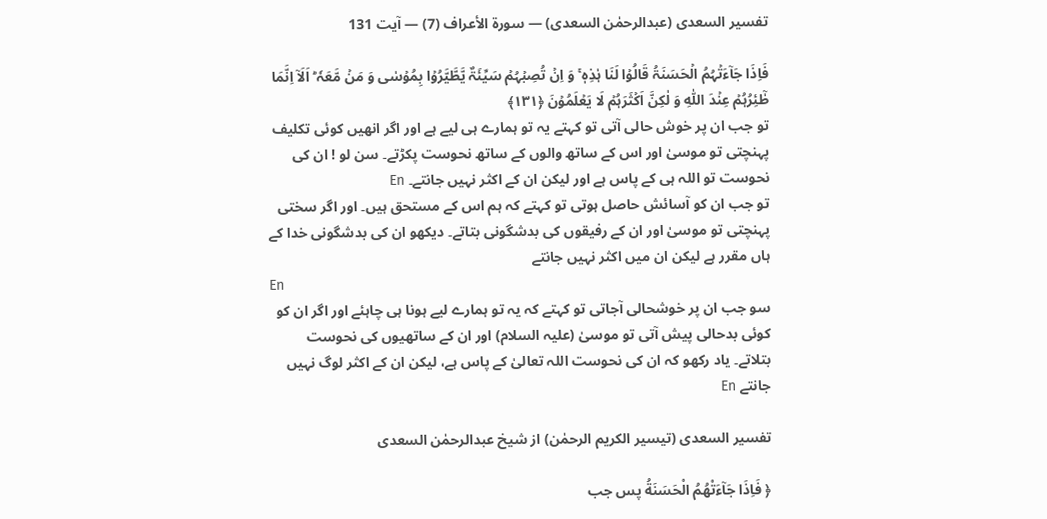تفسیر السعدی (عبدالرحمٰن السعدی) — سورۃ الأعراف (7) — آیت 131

فَاِذَا جَآءَتۡہُمُ الۡحَسَنَۃُ قَالُوۡا لَنَا ہٰذِہٖ ۚ وَ اِنۡ تُصِبۡہُمۡ سَیِّئَۃٌ یَّطَّیَّرُوۡا بِمُوۡسٰی وَ مَنۡ مَّعَہٗ ؕ اَلَاۤ اِنَّمَا طٰٓئِرُہُمۡ عِنۡدَ اللّٰہِ وَ لٰکِنَّ اَکۡثَرَہُمۡ لَا یَعۡلَمُوۡنَ ﴿۱۳۱﴾
تو جب ان پر خوش حالی آتی تو کہتے یہ تو ہمارے ہی لیے ہے اور اگر انھیں کوئی تکلیف پہنچتی تو موسیٰ اور اس کے ساتھ والوں کے ساتھ نحوست پکڑتے۔ سن لو ! ان کی نحوست تو اللہ ہی کے پاس ہے اور لیکن ان کے اکثر نہیں جانتے۔ En
تو جب ان کو آسائش حاصل ہوتی تو کہتے کہ ہم اس کے مستحق ہیں۔ اور اگر سختی پہنچتی تو موسیٰ اور ان کے رفیقوں کی بدشگونی بتاتے۔ دیکھو ان کی بدشگونی خدا کے ہاں مقرر ہے لیکن ان میں اکثر نہیں جانتے
En
سو جب ان پر خوشحالی آجاتی تو کہتے کہ یہ تو ہمارے لیے ہونا ہی چاہئے اور اگر ان کو کوئی بدحالی پیش آتی تو موسیٰ (علیہ السلام) اور ان کے ساتھیوں کی نحوست بتلاتے۔ یاد رکھو کہ ان کی نحوست اللہ تعالیٰ کے پاس ہے، لیکن ان کے اکثر لوگ نہیں جانتے En

تفسیر السعدی (تیسیر الکریم الرحمٰن) از شیخ عبدالرحمٰن السعدی

﴿ فَاِذَا جَآءَتْهُمُ الْحَسَنَةُ پس جب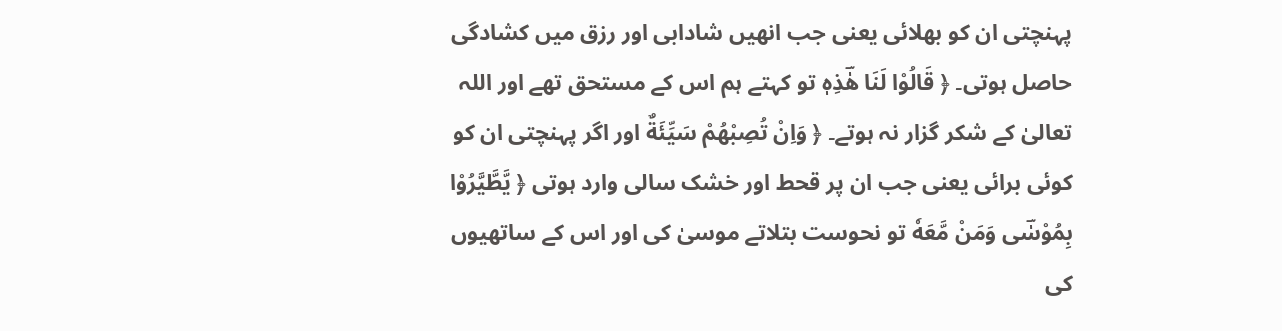پہنچتی ان کو بھلائی یعنی جب انھیں شادابی اور رزق میں کشادگی حاصل ہوتی۔ ﴿ قَالُوْا لَنَا هٰؔذِهٖ تو کہتے ہم اس کے مستحق تھے اور اللہ تعالیٰ کے شکر گزار نہ ہوتے۔ ﴿ وَاِنْ تُصِبْهُمْ سَیِّئَةٌ اور اگر پہنچتی ان کو کوئی برائی یعنی جب ان پر قحط اور خشک سالی وارد ہوتی ﴿ یَّطَّیَّرُوْا بِمُوْسٰؔى وَمَنْ مَّعَهٗ تو نحوست بتلاتے موسیٰ کی اور اس کے ساتھیوں کی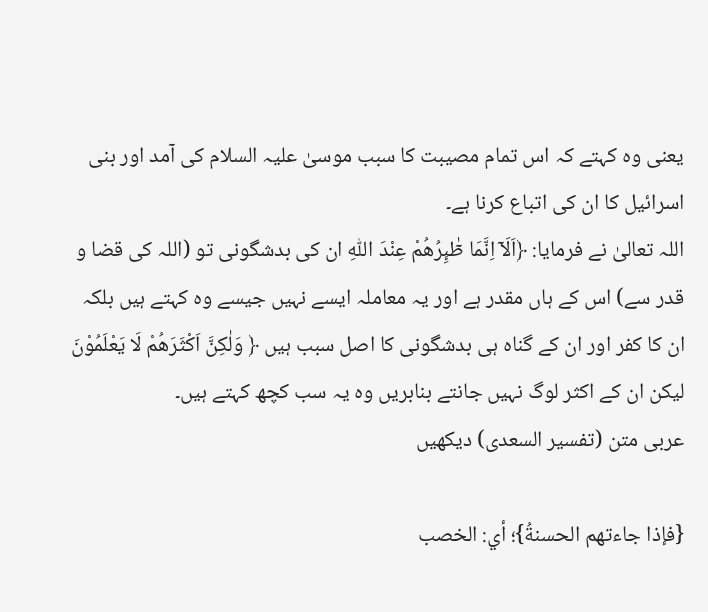یعنی وہ کہتے کہ اس تمام مصیبت کا سبب موسیٰ علیہ السلام کی آمد اور بنی اسرائیل کا ان کی اتباع کرنا ہے۔
اللہ تعالیٰ نے فرمایا: ﴿اَلَاۤ اِنَّمَا طٰٓىِٕرُهُمْ عِنْدَ اللّٰهِ ان کی بدشگونی تو (اللہ کی قضا و قدر سے) اس کے ہاں مقدر ہے اور یہ معاملہ ایسے نہیں جیسے وہ کہتے ہیں بلکہ ان کا کفر اور ان کے گناہ ہی بدشگونی کا اصل سبب ہیں ﴿ وَلٰكِنَّ اَكْثَرَهُمْ لَا یَعْلَمُوْنَ لیکن ان کے اکثر لوگ نہیں جانتے بنابریں وہ یہ سب کچھ کہتے ہیں۔
عربی متن (تفسیر السعدی) دیکھیں

{فإذا جاءتهم الحسنةُ}؛ أي: الخصب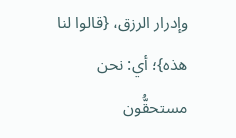وإدرار الرزق، {قالوا لنا هذه}؛ أي: نحن مستحقُّون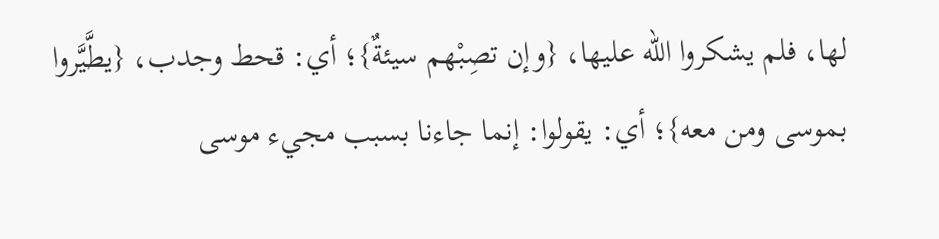لها، فلم يشكروا الله عليها، {وإن تصِبْهم سيئةٌ}؛ أي: قحط وجدب، {يطَّيَّروا بموسى ومن معه}؛ أي: يقولوا: إنما جاءنا بسبب مجيء موسى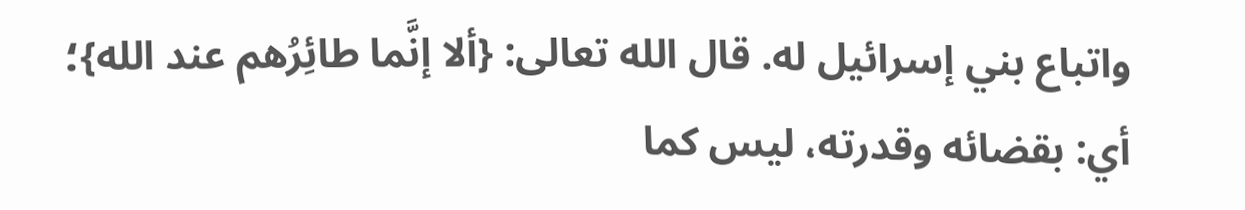واتباع بني إسرائيل له. قال الله تعالى: {ألا إنَّما طائِرُهم عند الله}؛ أي: بقضائه وقدرته، ليس كما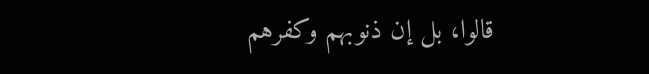قالوا، بل إن ذنوبهم وكفرهم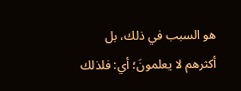هو السبب في ذلك، بل أكثرهم لا يعلمونَ؛ أي: فلذلك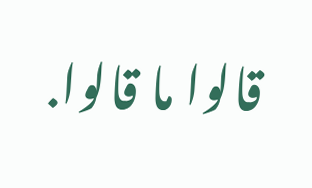قالوا ما قالوا.